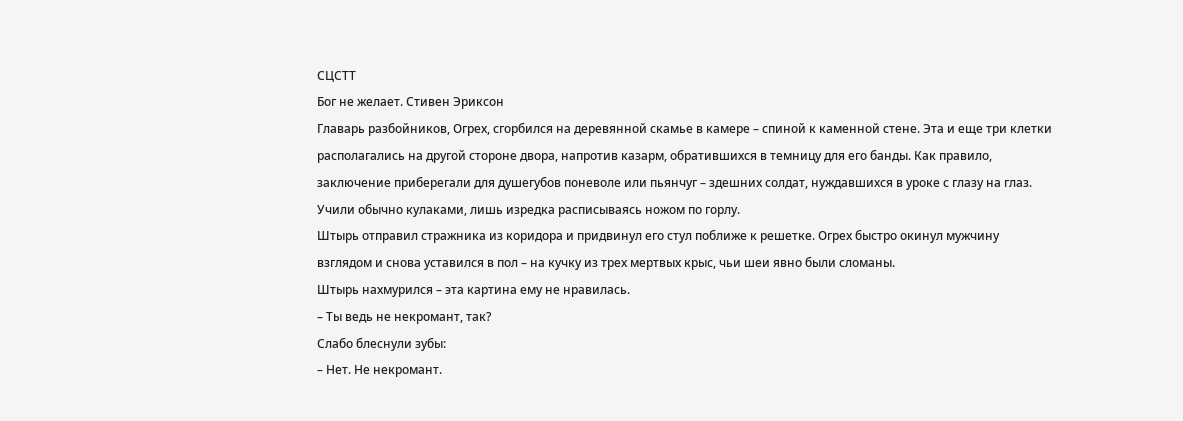СЦСТТ
Бог не желает. Стивен Эриксон
Главарь разбойников, Огрех, сгорбился на деревянной скамье в камере – спиной к каменной стене. Эта и еще три клетки располагались на другой стороне двора, напротив казарм, обратившихся в темницу для его банды. Как правило, заключение приберегали для душегубов поневоле или пьянчуг – здешних солдат, нуждавшихся в уроке с глазу на глаз. Учили обычно кулаками, лишь изредка расписываясь ножом по горлу.
Штырь отправил стражника из коридора и придвинул его стул поближе к решетке. Огрех быстро окинул мужчину взглядом и снова уставился в пол – на кучку из трех мертвых крыс, чьи шеи явно были сломаны.
Штырь нахмурился – эта картина ему не нравилась.
– Ты ведь не некромант, так?
Слабо блеснули зубы:
– Нет. Не некромант.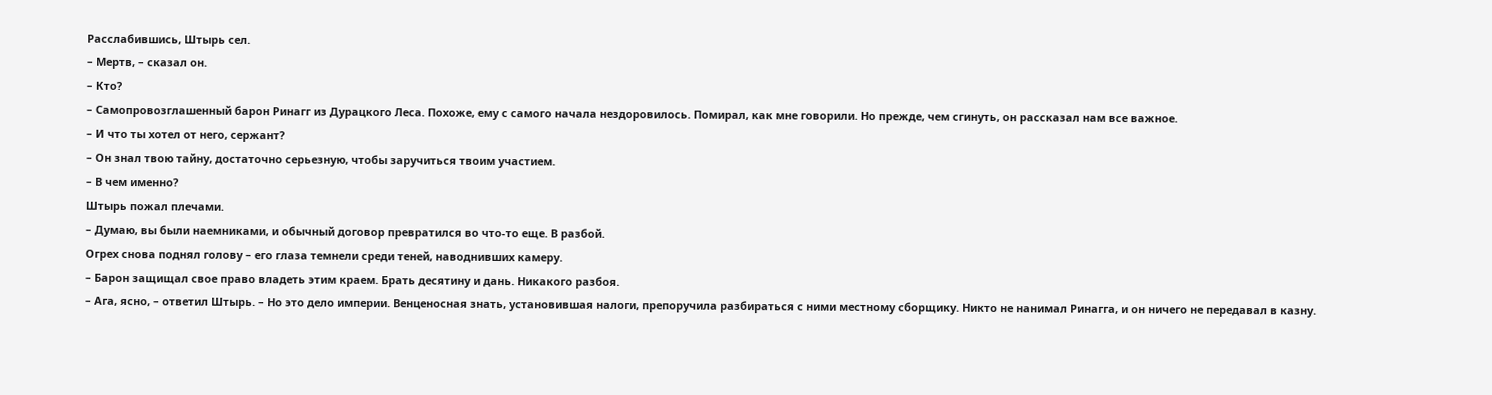Расслабившись, Штырь сел.
– Мертв, – сказал он.
– Кто?
– Самопровозглашенный барон Ринагг из Дурацкого Леса. Похоже, ему с самого начала нездоровилось. Помирал, как мне говорили. Но прежде, чем сгинуть, он рассказал нам все важное.
– И что ты хотел от него, сержант?
– Он знал твою тайну, достаточно серьезную, чтобы заручиться твоим участием.
– В чем именно?
Штырь пожал плечами.
– Думаю, вы были наемниками, и обычный договор превратился во что-то еще. В разбой.
Огрех снова поднял голову – его глаза темнели среди теней, наводнивших камеру.
– Барон защищал свое право владеть этим краем. Брать десятину и дань. Никакого разбоя.
– Ага, ясно, – ответил Штырь. – Но это дело империи. Венценосная знать, установившая налоги, препоручила разбираться с ними местному сборщику. Никто не нанимал Ринагга, и он ничего не передавал в казну.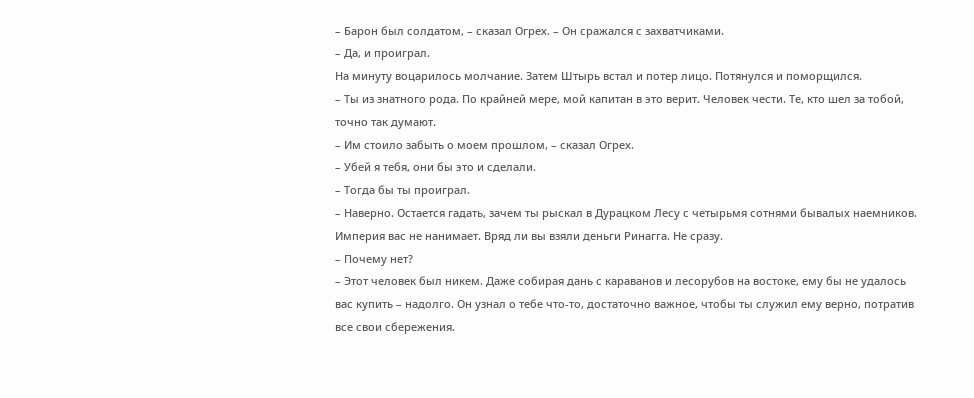– Барон был солдатом, – сказал Огрех. – Он сражался с захватчиками.
– Да, и проиграл.
На минуту воцарилось молчание. Затем Штырь встал и потер лицо. Потянулся и поморщился.
– Ты из знатного рода. По крайней мере, мой капитан в это верит. Человек чести. Те, кто шел за тобой, точно так думают.
– Им стоило забыть о моем прошлом, – сказал Огрех.
– Убей я тебя, они бы это и сделали.
– Тогда бы ты проиграл.
– Наверно. Остается гадать, зачем ты рыскал в Дурацком Лесу с четырьмя сотнями бывалых наемников. Империя вас не нанимает. Вряд ли вы взяли деньги Ринагга. Не сразу.
– Почему нет?
– Этот человек был никем. Даже собирая дань с караванов и лесорубов на востоке, ему бы не удалось вас купить – надолго. Он узнал о тебе что-то, достаточно важное, чтобы ты служил ему верно, потратив все свои сбережения.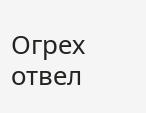Огрех отвел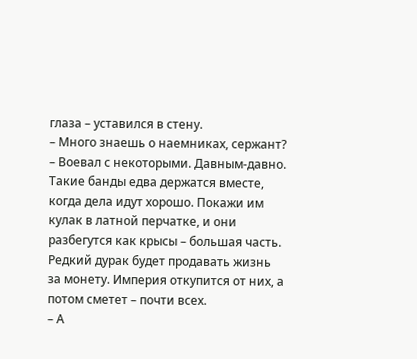глаза – уставился в стену.
– Много знаешь о наемниках, сержант?
– Воевал с некоторыми. Давным-давно. Такие банды едва держатся вместе, когда дела идут хорошо. Покажи им кулак в латной перчатке, и они разбегутся как крысы – большая часть. Редкий дурак будет продавать жизнь за монету. Империя откупится от них, а потом сметет – почти всех.
– А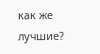как же лучшие?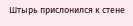Штырь прислонился к стене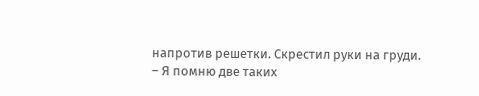напротив решетки. Скрестил руки на груди.
– Я помню две таких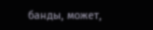банды, может,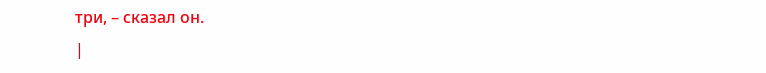три, – сказал он.
|